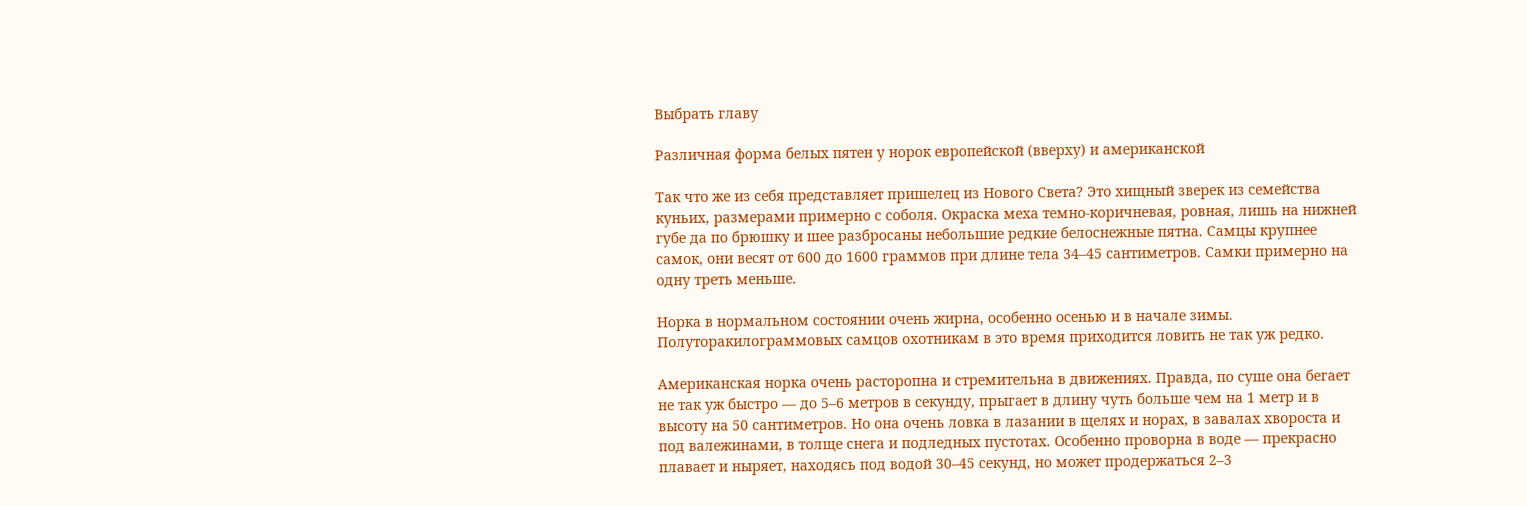Выбрать главу

Различная форма белых пятен у норок европейской (вверху) и американской

Так что же из себя представляет пришелец из Нового Света? Это хищный зверек из семейства куньих, размерами примерно с соболя. Окраска меха темно-коричневая, ровная, лишь на нижней губе да по брюшку и шее разбросаны небольшие редкие белоснежные пятна. Самцы крупнее самок, они весят от 600 до 1600 граммов при длине тела 34–45 сантиметров. Самки примерно на одну треть меньше.

Норка в нормальном состоянии очень жирна, особенно осенью и в начале зимы. Полуторакилограммовых самцов охотникам в это время приходится ловить не так уж редко.

Американская норка очень расторопна и стремительна в движениях. Правда, по суше она бегает не так уж быстро — до 5–6 метров в секунду, прыгает в длину чуть больше чем на 1 метр и в высоту на 50 сантиметров. Но она очень ловка в лазании в щелях и норах, в завалах хвороста и под валежинами, в толще снега и подледных пустотах. Особенно проворна в воде — прекрасно плавает и ныряет, находясь под водой 30–45 секунд, но может продержаться 2–3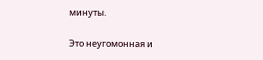минуты.

Это неугомонная и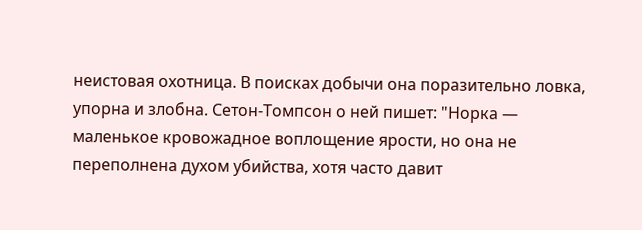неистовая охотница. В поисках добычи она поразительно ловка, упорна и злобна. Сетон-Томпсон о ней пишет: "Норка — маленькое кровожадное воплощение ярости, но она не переполнена духом убийства, хотя часто давит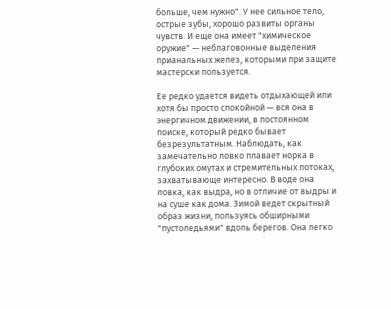больше, чем нужно". У нее сильное тело, острые зубы, хорошо развиты органы чувств. И еще она имеет "химическое оружие" — неблаговонные выделения прианальных желез, которыми при защите мастерски пользуется.

Ее редко удается видеть отдыхающей или хотя бы просто спокойной — вся она в энергичном движении, в постоянном поиске, который редко бывает безрезультатным. Наблюдать, как замечательно ловко плавает норка в глубоких омутах и стремительных потоках, захватывающе интересно. В воде она ловка, как выдра, но в отличие от выдры и на суше как дома. Зимой ведет скрытный образ жизни, пользуясь обширными "пустоледьями" вдоль берегов. Она легко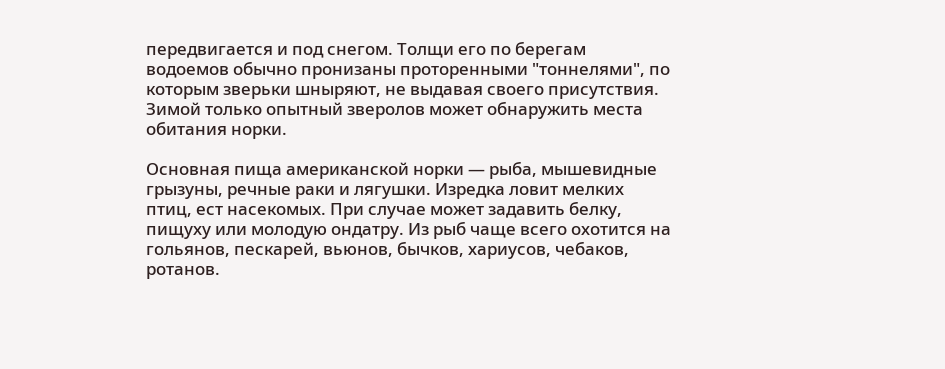передвигается и под снегом. Толщи его по берегам водоемов обычно пронизаны проторенными "тоннелями", по которым зверьки шныряют, не выдавая своего присутствия. Зимой только опытный зверолов может обнаружить места обитания норки.

Основная пища американской норки — рыба, мышевидные грызуны, речные раки и лягушки. Изредка ловит мелких птиц, ест насекомых. При случае может задавить белку, пищуху или молодую ондатру. Из рыб чаще всего охотится на гольянов, пескарей, вьюнов, бычков, хариусов, чебаков, ротанов.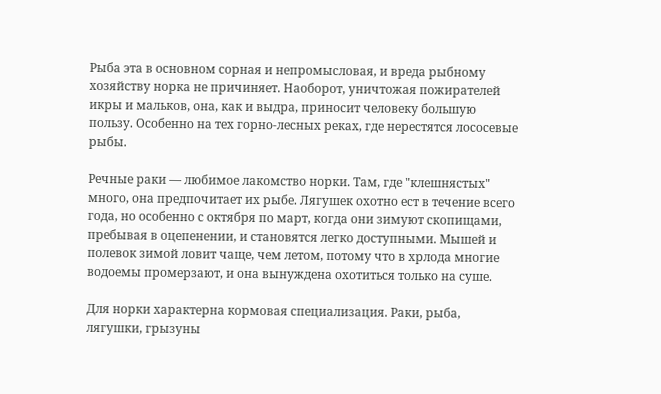Рыба эта в основном сорная и непромысловая, и вреда рыбному хозяйству норка не причиняет. Наоборот, уничтожая пожирателей икры и мальков, она, как и выдра, приносит человеку большую пользу. Особенно на тех горно-лесных реках, где нерестятся лососевые рыбы.

Речные раки — любимое лакомство норки. Там, где "клешнястых" много, она предпочитает их рыбе. Лягушек охотно ест в течение всего года, но особенно с октября по март, когда они зимуют скопищами, пребывая в оцепенении, и становятся легко доступными. Мышей и полевок зимой ловит чаще, чем летом, потому что в хрлода многие водоемы промерзают, и она вынуждена охотиться только на суше.

Для норки характерна кормовая специализация. Раки, рыба, лягушки, грызуны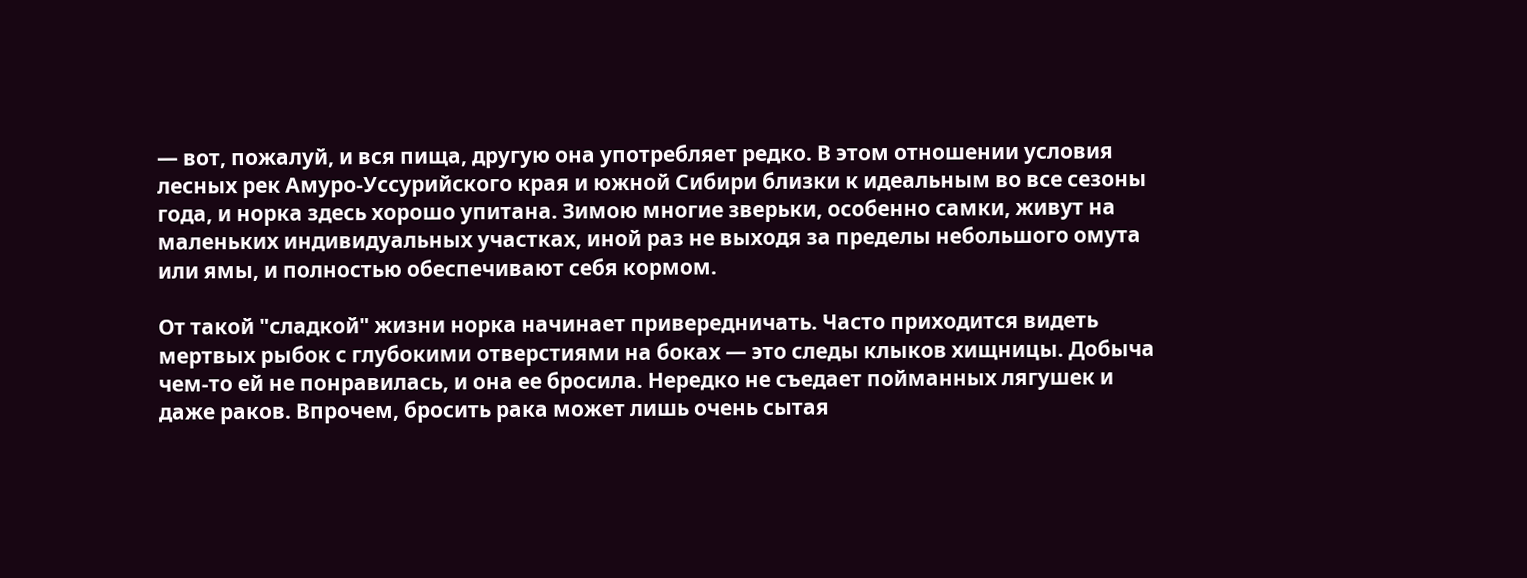— вот, пожалуй, и вся пища, другую она употребляет редко. В этом отношении условия лесных рек Амуро-Уссурийского края и южной Сибири близки к идеальным во все сезоны года, и норка здесь хорошо упитана. Зимою многие зверьки, особенно самки, живут на маленьких индивидуальных участках, иной раз не выходя за пределы небольшого омута или ямы, и полностью обеспечивают себя кормом.

От такой "сладкой" жизни норка начинает привередничать. Часто приходится видеть мертвых рыбок с глубокими отверстиями на боках — это следы клыков хищницы. Добыча чем-то ей не понравилась, и она ее бросила. Нередко не съедает пойманных лягушек и даже раков. Впрочем, бросить рака может лишь очень сытая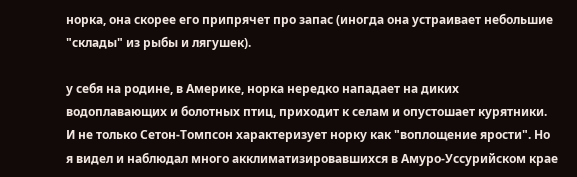норка, она скорее его припрячет про запас (иногда она устраивает небольшие "склады" из рыбы и лягушек).

у себя на родине, в Америке, норка нередко нападает на диких водоплавающих и болотных птиц, приходит к селам и опустошает курятники. И не только Сетон-Томпсон характеризует норку как "воплощение ярости". Но я видел и наблюдал много акклиматизировавшихся в Амуро-Уссурийском крае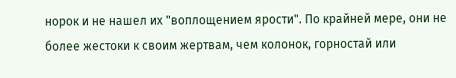норок и не нашел их "воплощением ярости". По крайней мере, они не более жестоки к своим жертвам, чем колонок, горностай или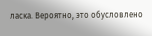ласка. Вероятно, это обусловлено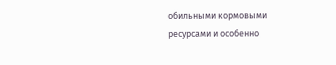обильными кормовыми ресурсами и особенно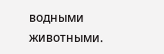водными животными.